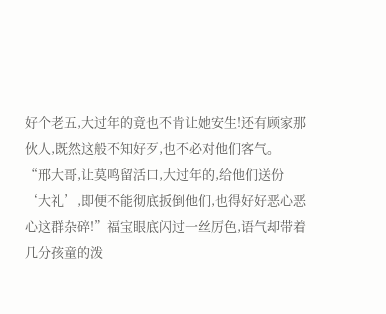好个老五,大过年的竟也不肯让她安生!还有顾家那伙人,既然这般不知好歹,也不必对他们客气。
“邢大哥,让莫鸣留活口,大过年的,给他们送份‘大礼’,即便不能彻底扳倒他们,也得好好恶心恶心这群杂碎!”福宝眼底闪过一丝厉色,语气却带着几分孩童的泼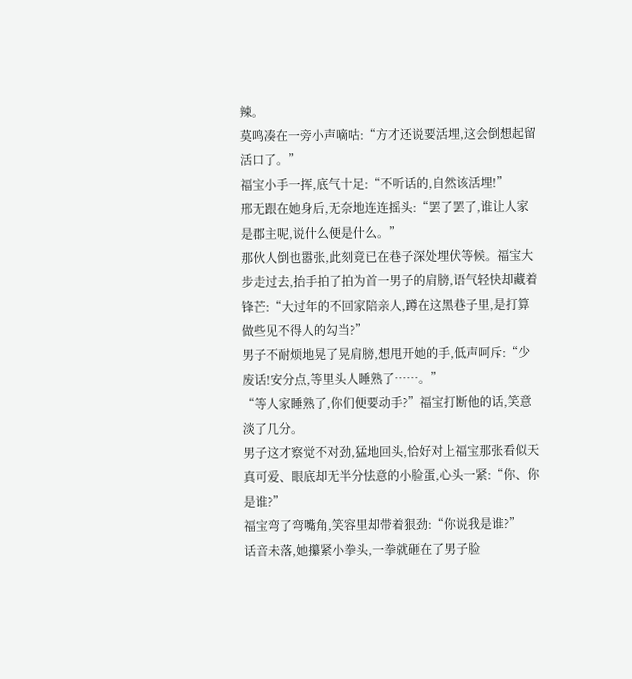辣。
莫鸣凑在一旁小声嘀咕:“方才还说要活埋,这会倒想起留活口了。”
福宝小手一挥,底气十足:“不听话的,自然该活埋!”
邢无跟在她身后,无奈地连连摇头:“罢了罢了,谁让人家是郡主呢,说什么便是什么。”
那伙人倒也嚣张,此刻竟已在巷子深处埋伏等候。福宝大步走过去,抬手拍了拍为首一男子的肩膀,语气轻快却藏着锋芒:“大过年的不回家陪亲人,蹲在这黑巷子里,是打算做些见不得人的勾当?”
男子不耐烦地晃了晃肩膀,想甩开她的手,低声呵斥:“少废话!安分点,等里头人睡熟了……。”
“等人家睡熟了,你们便要动手?”福宝打断他的话,笑意淡了几分。
男子这才察觉不对劲,猛地回头,恰好对上福宝那张看似天真可爱、眼底却无半分怯意的小脸蛋,心头一紧:“你、你是谁?”
福宝弯了弯嘴角,笑容里却带着狠劲:“你说我是谁?”
话音未落,她攥紧小拳头,一拳就砸在了男子脸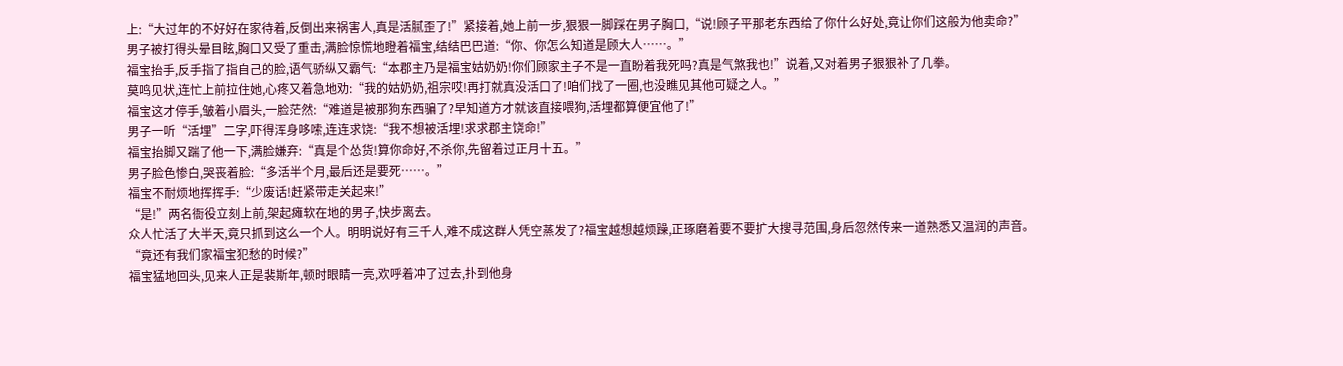上:“大过年的不好好在家待着,反倒出来祸害人,真是活腻歪了!”紧接着,她上前一步,狠狠一脚踩在男子胸口,“说!顾子平那老东西给了你什么好处,竟让你们这般为他卖命?”
男子被打得头晕目眩,胸口又受了重击,满脸惊慌地瞪着福宝,结结巴巴道:“你、你怎么知道是顾大人……。”
福宝抬手,反手指了指自己的脸,语气骄纵又霸气:“本郡主乃是福宝姑奶奶!你们顾家主子不是一直盼着我死吗?真是气煞我也!”说着,又对着男子狠狠补了几拳。
莫鸣见状,连忙上前拉住她,心疼又着急地劝:“我的姑奶奶,祖宗哎!再打就真没活口了!咱们找了一圈,也没瞧见其他可疑之人。”
福宝这才停手,皱着小眉头,一脸茫然:“难道是被那狗东西骗了?早知道方才就该直接喂狗,活埋都算便宜他了!”
男子一听“活埋”二字,吓得浑身哆嗦,连连求饶:“我不想被活埋!求求郡主饶命!”
福宝抬脚又踹了他一下,满脸嫌弃:“真是个怂货!算你命好,不杀你,先留着过正月十五。”
男子脸色惨白,哭丧着脸:“多活半个月,最后还是要死……。”
福宝不耐烦地挥挥手:“少废话!赶紧带走关起来!”
“是!”两名衙役立刻上前,架起瘫软在地的男子,快步离去。
众人忙活了大半天,竟只抓到这么一个人。明明说好有三千人,难不成这群人凭空蒸发了?福宝越想越烦躁,正琢磨着要不要扩大搜寻范围,身后忽然传来一道熟悉又温润的声音。
“竟还有我们家福宝犯愁的时候?”
福宝猛地回头,见来人正是裴斯年,顿时眼睛一亮,欢呼着冲了过去,扑到他身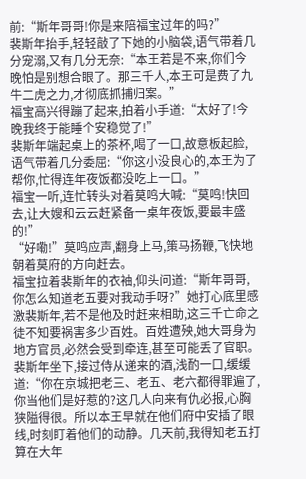前:“斯年哥哥!你是来陪福宝过年的吗?”
裴斯年抬手,轻轻敲了下她的小脑袋,语气带着几分宠溺,又有几分无奈:“本王若是不来,你们今晚怕是别想合眼了。那三千人,本王可是费了九牛二虎之力,才彻底抓捕归案。”
福宝高兴得蹦了起来,拍着小手道:“太好了!今晚我终于能睡个安稳觉了!”
裴斯年端起桌上的茶杯,喝了一口,故意板起脸,语气带着几分委屈:“你这小没良心的,本王为了帮你,忙得连年夜饭都没吃上一口。”
福宝一听,连忙转头对着莫鸣大喊:“莫鸣!快回去,让大嫂和云云赶紧备一桌年夜饭,要最丰盛的!”
“好嘞!”莫鸣应声,翻身上马,策马扬鞭,飞快地朝着莫府的方向赶去。
福宝拉着裴斯年的衣袖,仰头问道:“斯年哥哥,你怎么知道老五要对我动手呀?”她打心底里感激裴斯年,若不是他及时赶来相助,这三千亡命之徒不知要祸害多少百姓。百姓遭殃,她大哥身为地方官员,必然会受到牵连,甚至可能丢了官职。
裴斯年坐下,接过侍从递来的酒,浅酌一口,缓缓道:“你在京城把老三、老五、老六都得罪遍了,你当他们是好惹的?这几人向来有仇必报,心胸狭隘得很。所以本王早就在他们府中安插了眼线,时刻盯着他们的动静。几天前,我得知老五打算在大年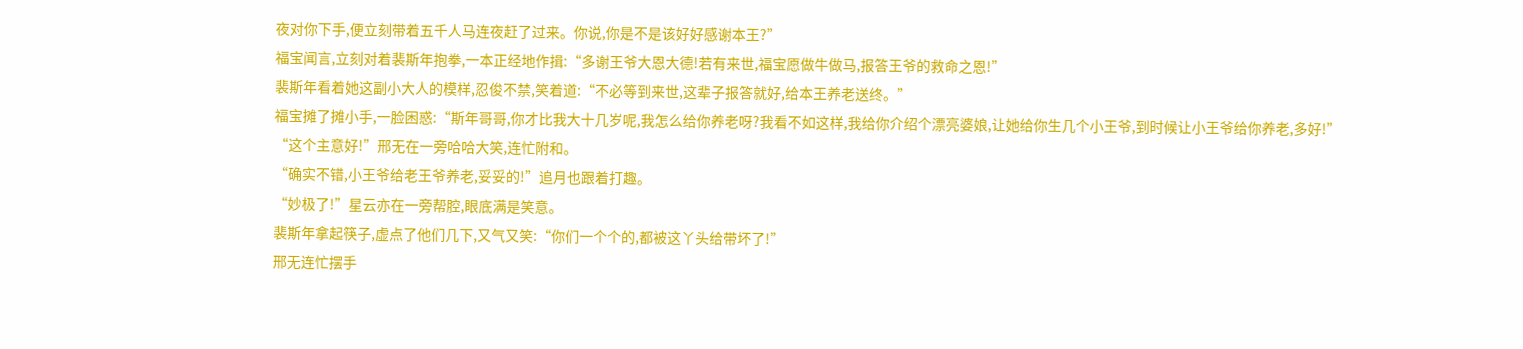夜对你下手,便立刻带着五千人马连夜赶了过来。你说,你是不是该好好感谢本王?”
福宝闻言,立刻对着裴斯年抱拳,一本正经地作揖:“多谢王爷大恩大德!若有来世,福宝愿做牛做马,报答王爷的救命之恩!”
裴斯年看着她这副小大人的模样,忍俊不禁,笑着道:“不必等到来世,这辈子报答就好,给本王养老送终。”
福宝摊了摊小手,一脸困惑:“斯年哥哥,你才比我大十几岁呢,我怎么给你养老呀?我看不如这样,我给你介绍个漂亮婆娘,让她给你生几个小王爷,到时候让小王爷给你养老,多好!”
“这个主意好!”邢无在一旁哈哈大笑,连忙附和。
“确实不错,小王爷给老王爷养老,妥妥的!”追月也跟着打趣。
“妙极了!”星云亦在一旁帮腔,眼底满是笑意。
裴斯年拿起筷子,虚点了他们几下,又气又笑:“你们一个个的,都被这丫头给带坏了!”
邢无连忙摆手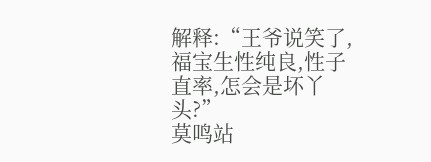解释:“王爷说笑了,福宝生性纯良,性子直率,怎会是坏丫头?”
莫鸣站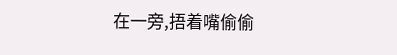在一旁,捂着嘴偷偷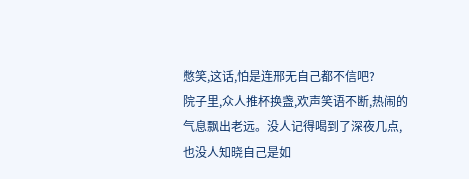憋笑,这话,怕是连邢无自己都不信吧?
院子里,众人推杯换盏,欢声笑语不断,热闹的气息飘出老远。没人记得喝到了深夜几点,也没人知晓自己是如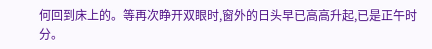何回到床上的。等再次睁开双眼时,窗外的日头早已高高升起,已是正午时分。